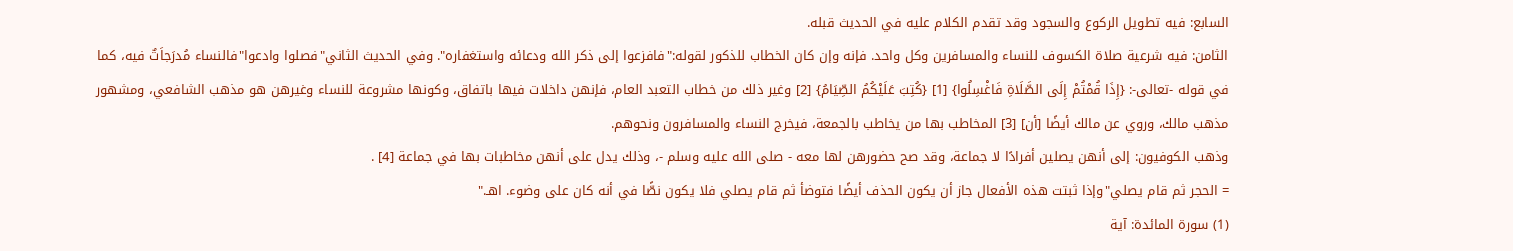السابع: فيه تطويل الركوع والسجود وقد تقدم الكلام عليه في الحديث قبله.
الثامن: فيه شرعية صلاة الكسوف للنساء والمسافرين وكل واحد. فإنه وإن كان الخطاب للذكور لقوله:"فافزعوا إلى ذكر الله ودعائه واستغفاره". وفي الحديث الثاني"فصلوا وادعوا"فالنساء مُدرَجاَتٌ فيه، كما في قوله -تعالى-: {إِذَا قُمْتُمْ إِلَى الصَّلَاةِ فَاغْسِلُوا} [1] {كُتِبَ عَلَيْكُمُ الصِّيَامُ} [2] وغير ذلك من خطاب التعبد العام، فإنهن داخلات فيها باتفاق، وكونها مشروعة للنساء وغيرهن هو مذهب الشافعي، ومشهور مذهب مالك، وروي عن مالك أيضًا [أن] [3] المخاطب بها من يخاطب بالجمعة، فيخرج النساء والمسافرون ونحوهم.
وذهب الكوفيون: إلى أنهن يصلين أفرادًا لا جماعة، وقد صح حضورهن لها معه - صلى الله عليه وسلم -، وذلك يدل على أنهن مخاطبات بها في جماعة [4] .
= الحجر ثم قام يصلي"وإذا ثبتت هذه الأفعال جاز أن يكون الحذف أيضًا فتوضأ ثم قام يصلي فلا يكون نصًّا في أنه كان على وضوء. اهـ."
(1) سورة المائدة: آية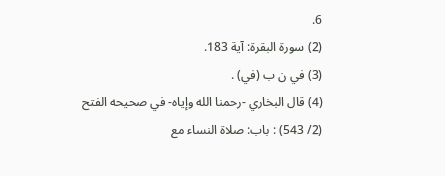6.
(2) سورة البقرة: آية 183.
(3) في ن ب (في) .
(4) قال البخاري -رحمنا الله وإياه- في صحيحه الفتح (2/ 543) : باب: صلاة النساء مع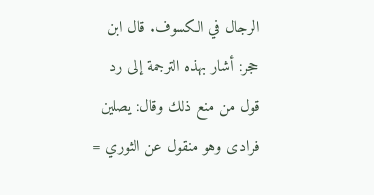الرجال في الكسوف. قال ابن حجر: أشار بهذه الترجمة إلى رد قول من منع ذلك وقال: يصلين فرادى وهو منقول عن الثوري =